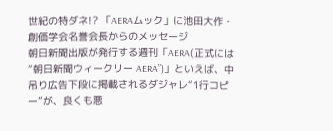世紀の特ダネ!? 「AERAムック」に池田大作・創価学会名誉会長からのメッセージ
朝日新聞出版が発行する週刊「AERA(正式には“朝日新聞ウィークリー AERA”)」といえば、中吊り広告下段に掲載されるダジャレ“1行コピー”が、良くも悪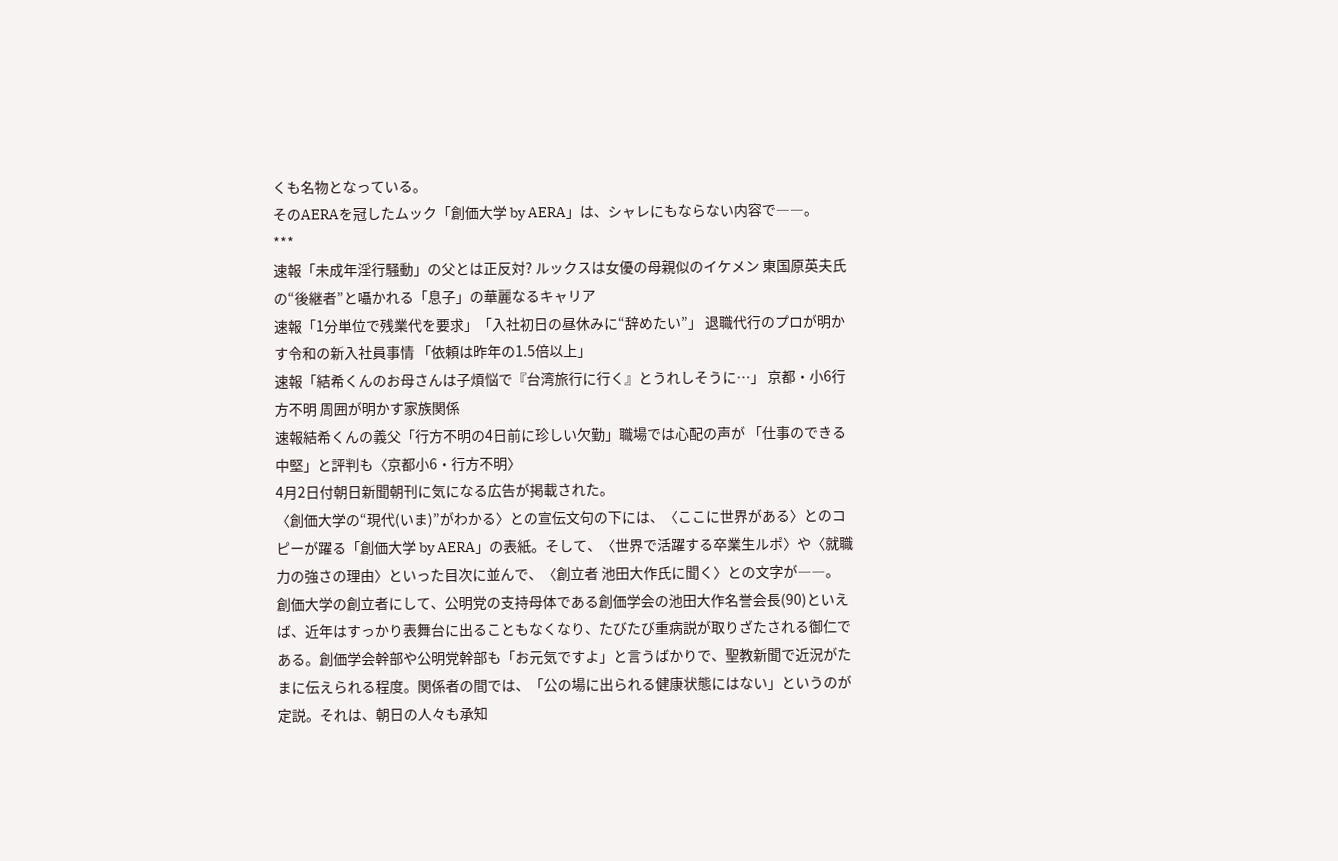くも名物となっている。
そのAERAを冠したムック「創価大学 by AERA」は、シャレにもならない内容で――。
***
速報「未成年淫行騒動」の父とは正反対? ルックスは女優の母親似のイケメン 東国原英夫氏の“後継者”と囁かれる「息子」の華麗なるキャリア
速報「1分単位で残業代を要求」「入社初日の昼休みに“辞めたい”」 退職代行のプロが明かす令和の新入社員事情 「依頼は昨年の1.5倍以上」
速報「結希くんのお母さんは子煩悩で『台湾旅行に行く』とうれしそうに…」 京都・小6行方不明 周囲が明かす家族関係
速報結希くんの義父「行方不明の4日前に珍しい欠勤」職場では心配の声が 「仕事のできる中堅」と評判も〈京都小6・行方不明〉
4月2日付朝日新聞朝刊に気になる広告が掲載された。
〈創価大学の“現代(いま)”がわかる〉との宣伝文句の下には、〈ここに世界がある〉とのコピーが躍る「創価大学 by AERA」の表紙。そして、〈世界で活躍する卒業生ルポ〉や〈就職力の強さの理由〉といった目次に並んで、〈創立者 池田大作氏に聞く〉との文字が――。
創価大学の創立者にして、公明党の支持母体である創価学会の池田大作名誉会長(90)といえば、近年はすっかり表舞台に出ることもなくなり、たびたび重病説が取りざたされる御仁である。創価学会幹部や公明党幹部も「お元気ですよ」と言うばかりで、聖教新聞で近況がたまに伝えられる程度。関係者の間では、「公の場に出られる健康状態にはない」というのが定説。それは、朝日の人々も承知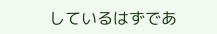しているはずであ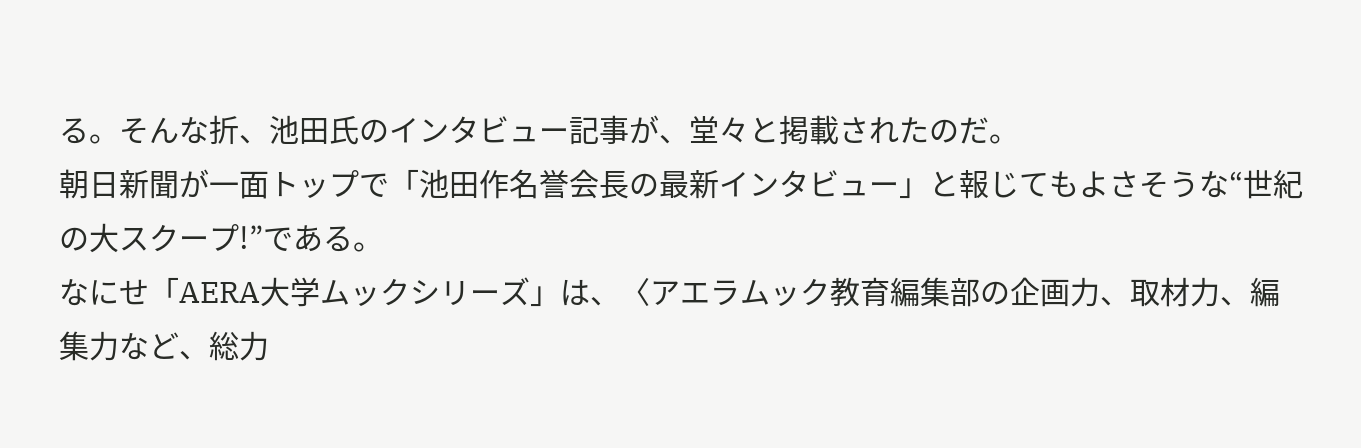る。そんな折、池田氏のインタビュー記事が、堂々と掲載されたのだ。
朝日新聞が一面トップで「池田作名誉会長の最新インタビュー」と報じてもよさそうな“世紀の大スクープ!”である。
なにせ「AERA大学ムックシリーズ」は、〈アエラムック教育編集部の企画力、取材力、編集力など、総力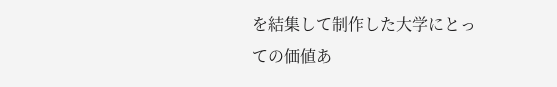を結集して制作した大学にとっての価値あ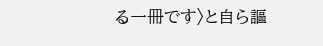る一冊です〉と自ら謳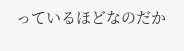っているほどなのだか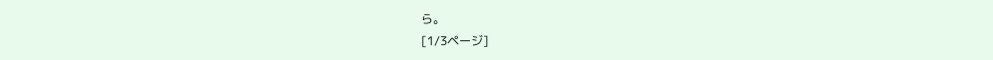ら。
[1/3ページ]